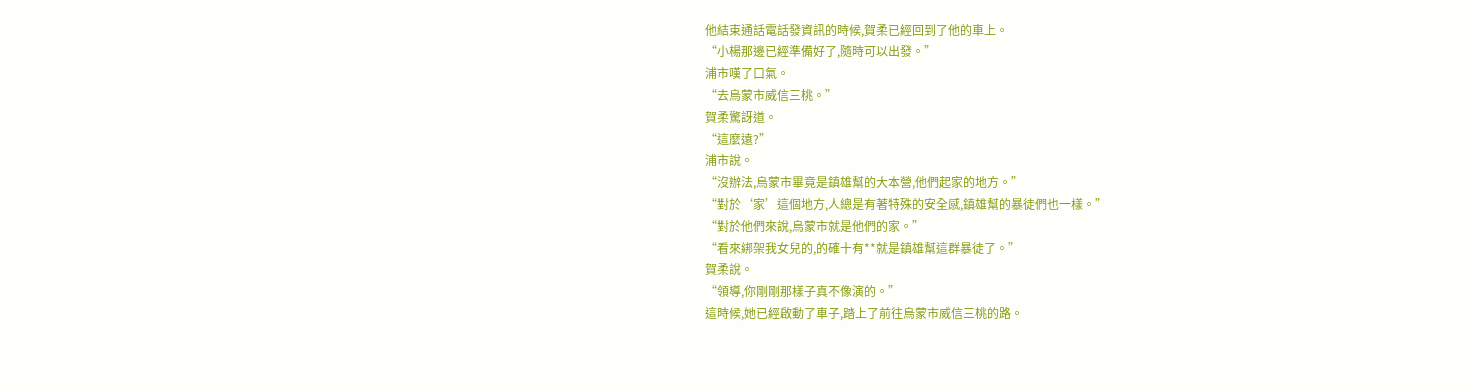他結束通話電話發資訊的時候,賀柔已經回到了他的車上。
“小楊那邊已經準備好了,隨時可以出發。”
浦市嘆了口氣。
“去烏蒙市威信三桃。”
賀柔驚訝道。
“這麼遠?”
浦市說。
“沒辦法,烏蒙市畢竟是鎮雄幫的大本營,他們起家的地方。”
“對於‘家’這個地方,人總是有著特殊的安全感,鎮雄幫的暴徒們也一樣。”
“對於他們來說,烏蒙市就是他們的家。”
“看來綁架我女兒的,的確十有**就是鎮雄幫這群暴徒了。”
賀柔說。
“領導,你剛剛那樣子真不像演的。”
這時候,她已經啟動了車子,踏上了前往烏蒙市威信三桃的路。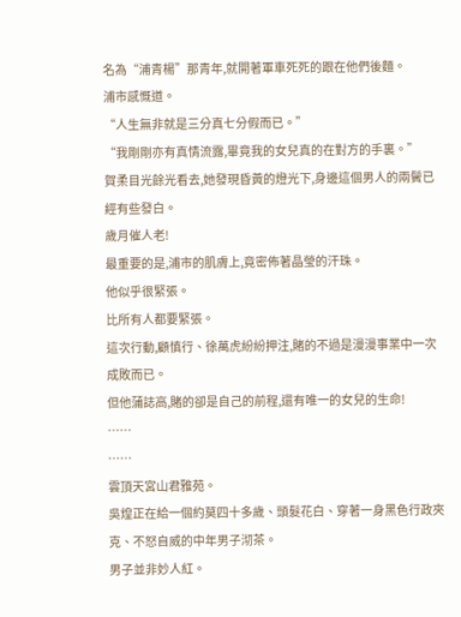名為“浦青楊”那青年,就開著軍車死死的跟在他們後麵。
浦市感慨道。
“人生無非就是三分真七分假而已。”
“我剛剛亦有真情流露,畢竟我的女兒真的在對方的手裏。”
賀柔目光餘光看去,她發現昏黃的燈光下,身邊這個男人的兩鬢已經有些發白。
歲月催人老!
最重要的是,浦市的肌膚上,竟密佈著晶瑩的汗珠。
他似乎很緊張。
比所有人都要緊張。
這次行動,顧慎行、徐萬虎紛紛押注,賭的不過是漫漫事業中一次成敗而已。
但他蒲誌高,賭的卻是自己的前程,還有唯一的女兒的生命!
……
……
雲頂天宮山君雅苑。
吳煌正在給一個約莫四十多歲、頭髮花白、穿著一身黑色行政夾克、不怒自威的中年男子沏茶。
男子並非妙人紅。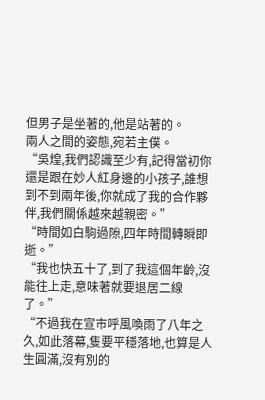但男子是坐著的,他是站著的。
兩人之間的姿態,宛若主僕。
“吳煌,我們認識至少有,記得當初你還是跟在妙人紅身邊的小孩子,誰想到不到兩年後,你就成了我的合作夥伴,我們關係越來越親密。”
“時間如白駒過隙,四年時間轉瞬即逝。”
“我也快五十了,到了我這個年齡,沒能往上走,意味著就要退居二線了。”
“不過我在宣市呼風喚雨了八年之久,如此落幕,隻要平穩落地,也算是人生圓滿,沒有別的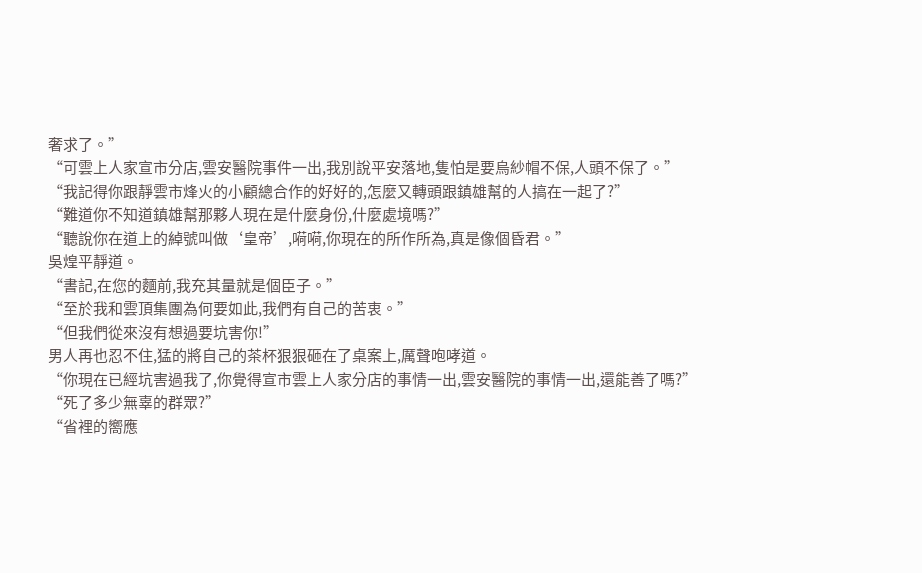奢求了。”
“可雲上人家宣市分店,雲安醫院事件一出,我別說平安落地,隻怕是要烏紗帽不保,人頭不保了。”
“我記得你跟靜雲市烽火的小顧總合作的好好的,怎麼又轉頭跟鎮雄幫的人搞在一起了?”
“難道你不知道鎮雄幫那夥人現在是什麼身份,什麼處境嗎?”
“聽說你在道上的綽號叫做‘皇帝’,嗬嗬,你現在的所作所為,真是像個昏君。”
吳煌平靜道。
“書記,在您的麵前,我充其量就是個臣子。”
“至於我和雲頂集團為何要如此,我們有自己的苦衷。”
“但我們從來沒有想過要坑害你!”
男人再也忍不住,猛的將自己的茶杯狠狠砸在了桌案上,厲聲咆哮道。
“你現在已經坑害過我了,你覺得宣市雲上人家分店的事情一出,雲安醫院的事情一出,還能善了嗎?”
“死了多少無辜的群眾?”
“省裡的嚮應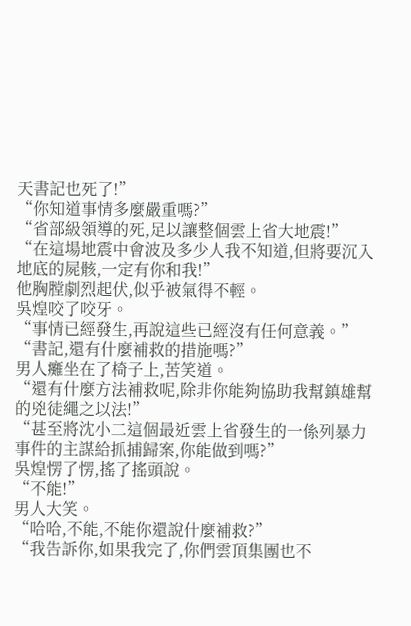天書記也死了!”
“你知道事情多麼嚴重嗎?”
“省部級領導的死,足以讓整個雲上省大地震!”
“在這場地震中會波及多少人我不知道,但將要沉入地底的屍骸,一定有你和我!”
他胸膛劇烈起伏,似乎被氣得不輕。
吳煌咬了咬牙。
“事情已經發生,再說這些已經沒有任何意義。”
“書記,還有什麼補救的措施嗎?”
男人癱坐在了椅子上,苦笑道。
“還有什麼方法補救呢,除非你能夠協助我幫鎮雄幫的兇徒繩之以法!”
“甚至將沈小二這個最近雲上省發生的一係列暴力事件的主謀給抓捕歸案,你能做到嗎?”
吳煌愣了愣,搖了搖頭說。
“不能!”
男人大笑。
“哈哈,不能,不能你還說什麼補救?”
“我告訴你,如果我完了,你們雲頂集團也不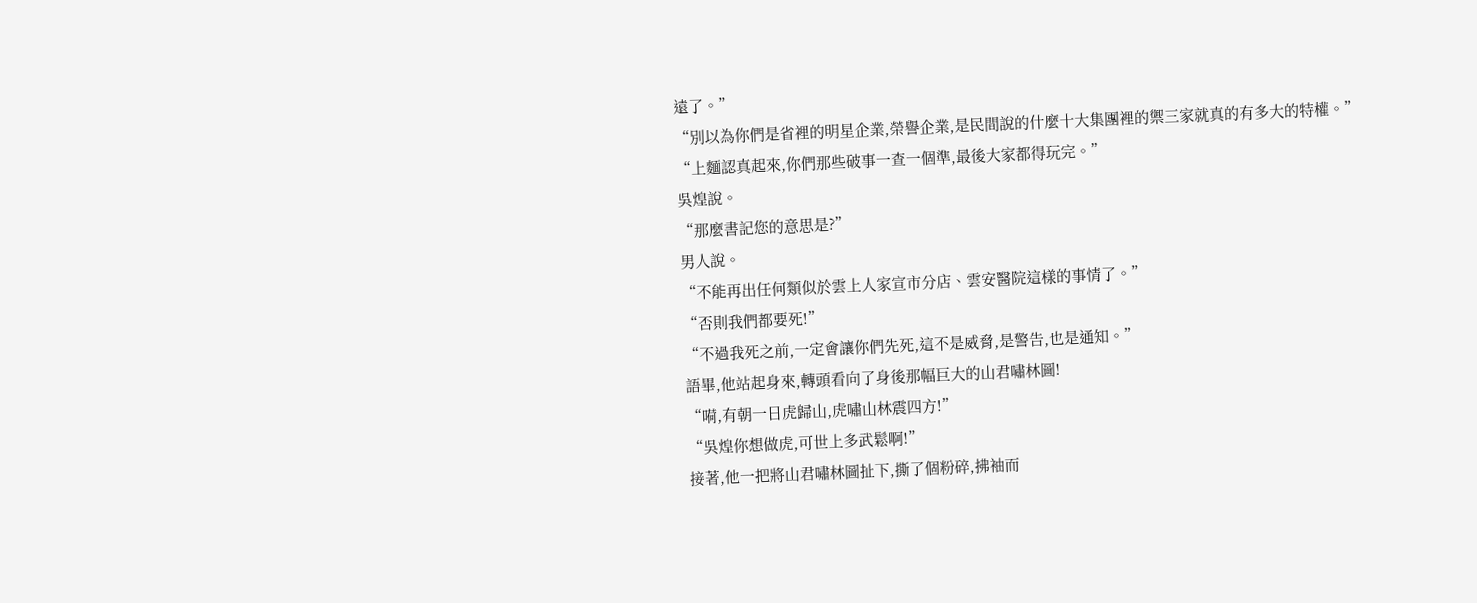遠了。”
“別以為你們是省裡的明星企業,榮譽企業,是民間說的什麼十大集團裡的禦三家就真的有多大的特權。”
“上麵認真起來,你們那些破事一查一個準,最後大家都得玩完。”
吳煌說。
“那麼書記您的意思是?”
男人說。
“不能再出任何類似於雲上人家宣市分店、雲安醫院這樣的事情了。”
“否則我們都要死!”
“不過我死之前,一定會讓你們先死,這不是威脅,是警告,也是通知。”
語畢,他站起身來,轉頭看向了身後那幅巨大的山君嘯林圖!
“嗬,有朝一日虎歸山,虎嘯山林震四方!”
“吳煌你想做虎,可世上多武鬆啊!”
接著,他一把將山君嘯林圖扯下,撕了個粉碎,拂袖而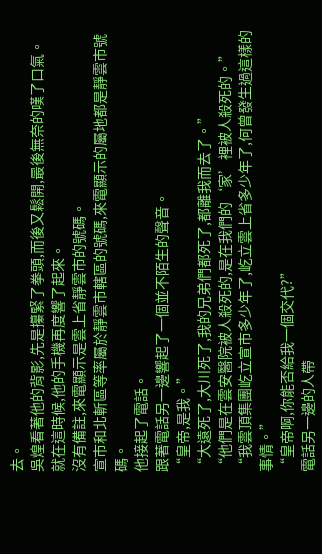去。
吳煌看著他的背影,先是攥緊了拳頭,而後又鬆開,最後無奈的嘆了口氣。
就在這時候,他的手機再度響了起來。
沒有備註,來電顯示是雲上省靜雲市的號碼。
宣市和北斬區等率屬於靜雲市轄區的號碼,來電顯示的屬地都是靜雲市號碼。
他接起了電話。
跟著電話另一邊響起了一個並不陌生的聲音。
“皇帝,是我。”
“大遠死了,大川死了,我的兄弟們都死了,都離我而去了。”
“他們是在雲安醫院被人殺死的,是在我們的‘家’裡被人殺死的。”
“我雲頂集團屹立宣市多少年了,屹立雲上省多少年了,何曾發生過這樣的事情。”
“皇帝啊,你能否給我一個交代?”
電話另一邊的人帶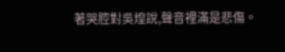著哭腔對吳煌說,聲音裡滿是悲傷。